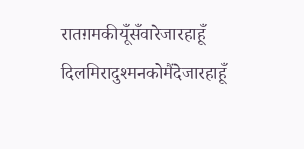रातग़मकीयूँसँवारेजारहाहूँ
दिलमिरादुश्मनकोमैंदेजारहाहूँ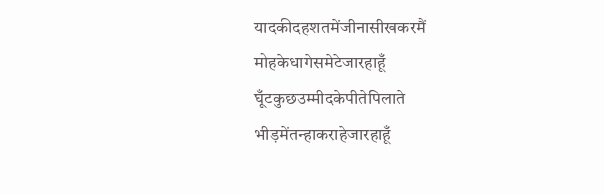यादकीदहशतमेंजीनासीखकरमैं
मोहकेधागेसमेटेजारहाहूँ
घूँटकुछउम्मीदकेपीतेपिलाते
भीड़मेंतन्हाकराहेजारहाहूँ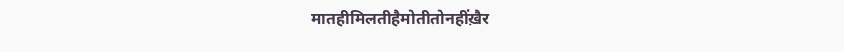मातहीमिलतीहैमोतीतोनहींख़ैर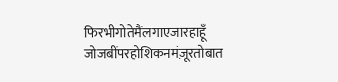फिरभीगोतेमैंलगाएजारहाहूँ
जोजबींपरहोशिकनमंज़ूरतोबात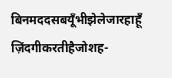बिनमददसबयूँभीझेलेजारहाहूँ
ज़िंदगीकरतीहैजोशह-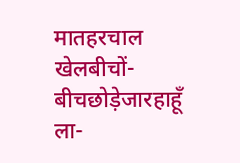मातहरचाल
खेलबीचों-बीचछोड़ेजारहाहूँ
ला-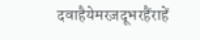दवाहैयेमरज़दूभरहैंराहें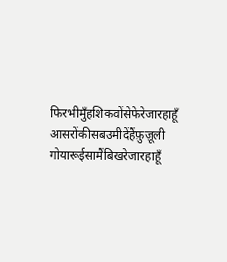फिरभीमुँहशिकवोंसेफेरेजारहाहूँ
आसरोंकीसबउमीदेंहैंफ़ुज़ूली
गोयारूईसामैंबिखरेजारहाहूँ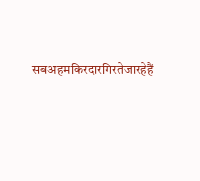सबअहमकिरदारगिरतेजारहेहैं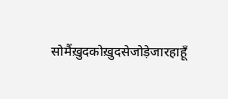सोमैंख़ुदकोख़ुदसेजोड़ेजारहाहूँ